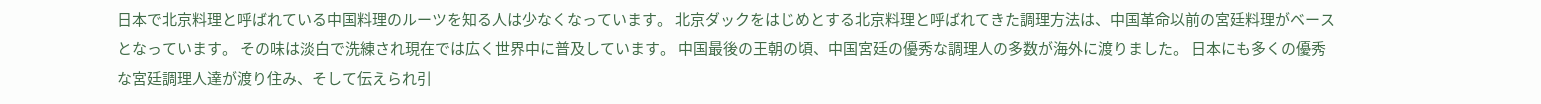日本で北京料理と呼ばれている中国料理のルーツを知る人は少なくなっています。 北京ダックをはじめとする北京料理と呼ばれてきた調理方法は、中国革命以前の宮廷料理がベースとなっています。 その味は淡白で洗練され現在では広く世界中に普及しています。 中国最後の王朝の頃、中国宮廷の優秀な調理人の多数が海外に渡りました。 日本にも多くの優秀な宮廷調理人達が渡り住み、そして伝えられ引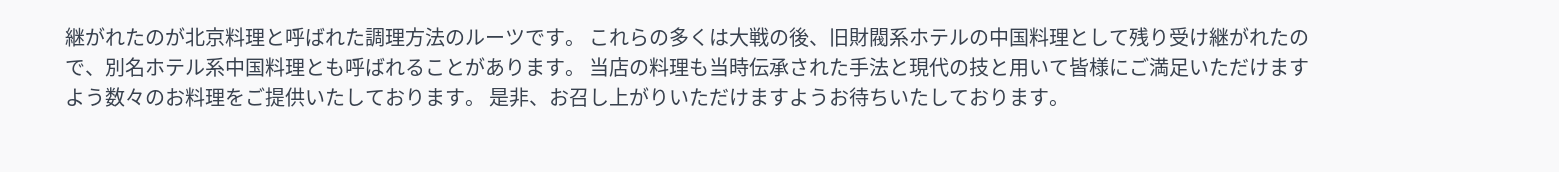継がれたのが北京料理と呼ばれた調理方法のルーツです。 これらの多くは大戦の後、旧財閥系ホテルの中国料理として残り受け継がれたので、別名ホテル系中国料理とも呼ばれることがあります。 当店の料理も当時伝承された手法と現代の技と用いて皆様にご満足いただけますよう数々のお料理をご提供いたしております。 是非、お召し上がりいただけますようお待ちいたしております。